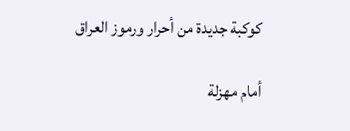كوكبة جديدة من أحرار ورموز العراق

أمام مهزلة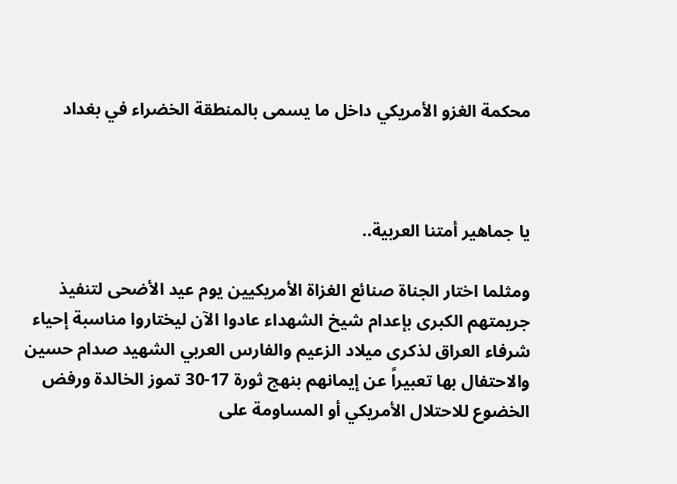محكمة الغزو الأمريكي داخل ما يسمى بالمنطقة الخضراء في بغداد



يا جماهير أمتنا العربية..

ومثلما اختار الجناة صنائع الغزاة الأمريكيين يوم عيد الأضحى لتنفيذ جريمتهم الكبرى بإعدام شيخ الشهداء عادوا الآن ليختاروا مناسبة إحياء شرفاء العراق لذكرى ميلاد الزعيم والفارس العربي الشهيد صدام حسين والاحتفال بها تعبيراً عن إيمانهم بنهج ثورة 17-30 تموز الخالدة ورفض الخضوع للاحتلال الأمريكي أو المساومة على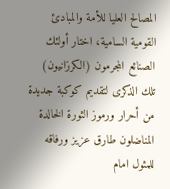المصالح العليا للأمة والمبادئ القومية السامية، اختار أولئك الصنائع المجرمون (الكرزانيون) تلك الذكرى لتقديم كوكبة جديدة من أحرار ورموز الثورة الخالدة المناضلون طارق عزيز ورفاقه للمثول امام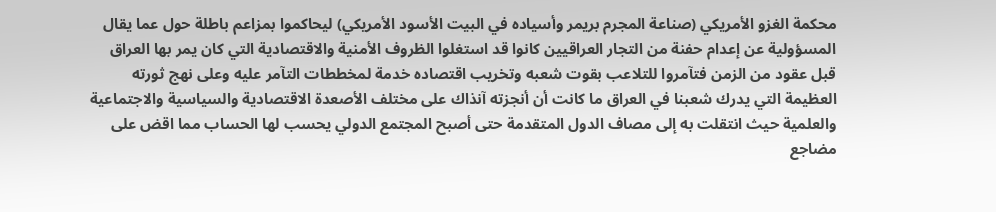محكمة الغزو الأمريكي (صناعة المجرم بريمر وأسياده في البيت الأسود الأمريكي) ليحاكموا بمزاعم باطلة حول عما يقال المسؤولية عن إعدام حفنة من التجار العراقيين كانوا قد استغلوا الظروف الأمنية والاقتصادية التي كان يمر بها العراق قبل عقود من الزمن فتآمروا للتلاعب بقوت شعبه وتخريب اقتصاده خدمة لمخططات التآمر عليه وعلى نهج ثورته العظيمة التي يدرك شعبنا في العراق ما كانت أن أنجزته آنذاك على مختلف الأصعدة الاقتصادية والسياسية والاجتماعية والعلمية حيث انتقلت به إلى مصاف الدول المتقدمة حتى أصبح المجتمع الدولي يحسب لها الحساب مما اقض على مضاجع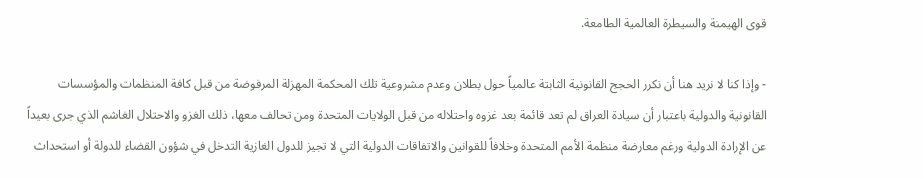قوى الهيمنة والسيطرة العالمية الطامعة.

- وإذا كنا لا نريد هنا أن نكرر الحجج القانونية الثابتة عالمياً حول بطلان وعدم مشروعية تلك المحكمة المهزلة المرفوضة من قبل كافة المنظمات والمؤسسات القانونية والدولية باعتبار أن سيادة العراق لم تعد قائمة بعد غزوه واحتلاله من قبل الولايات المتحدة ومن تحالف معها، ذلك الغزو والاحتلال الغاشم الذي جرى بعيداً عن الإرادة الدولية ورغم معارضة منظمة الأمم المتحدة وخلافاً للقوانين والاتفاقات الدولية التي لا تجيز للدول الغازية التدخل في شؤون القضاء للدولة أو استحداث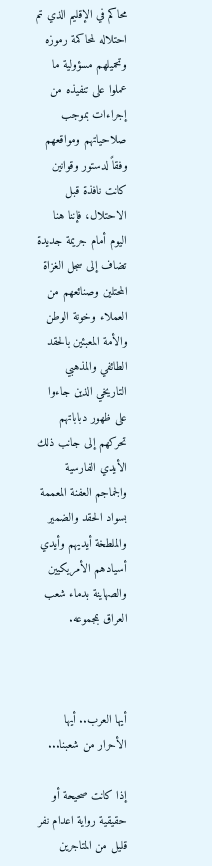محاكم في الإقليم الذي تم احتلاله لمحاكمة رموزه وتحميلهم مسؤولية ما عملوا على تنفيذه من إجراءات بموجب صلاحياتهم ومواقعهم وفقاً لدستور وقوانين كانت نافذة قبل الاحتلال، فإننا هنا اليوم أمام جريمة جديدة تضاف إلى سجل الغزاة المحتلين وصنائعهم من العملاء وخونة الوطن والأمة المعبئين بالحقد الطائفي والمذهبي التاريخي الذين جاءوا على ظهور دباباتهم تحركهم إلى جانب ذلك الأيدي الفارسية والجماجم العفنة المعممة بسواد الحقد والضمير والملطخة أيديهم وأيدي أسيادهم الأمريكيين والصهاينة بدماء شعب العراق بمجموعه.



أيها العرب.. أيها الأحرار من شعبنا...

إذا كانت صحيحة أو حقيقية رواية اعدام نفر قليل من المتاجرين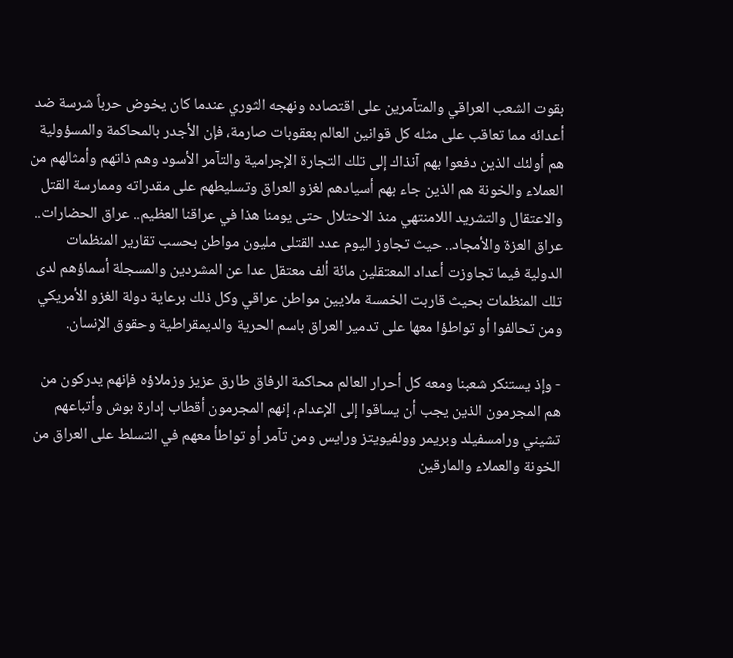بقوت الشعب العراقي والمتآمرين على اقتصاده ونهجه الثوري عندما كان يخوض حرباً شرسة ضد أعدائه مما تعاقب على مثله كل قوانين العالم بعقوبات صارمة، فإن الأجدر بالمحاكمة والمسؤولية هم أولئك الذين دفعوا بهم آنذاك إلى تلك التجارة الإجرامية والتآمر الأسود وهم ذاتهم وأمثالهم من العملاء والخونة هم الذين جاء بهم أسيادهم لغزو العراق وتسليطهم على مقدراته وممارسة القتل والاعتقال والتشريد اللامنتهي منذ الاحتلال حتى يومنا هذا في عراقنا العظيم.. عراق الحضارات.. عراق العزة والأمجاد.. حيث تجاوز اليوم عدد القتلى مليون مواطن بحسب تقارير المنظمات الدولية فيما تجاوزت أعداد المعتقلين مائة ألف معتقل عدا عن المشردين والمسجلة أسماؤهم لدى تلك المنظمات بحيث قاربت الخمسة ملايين مواطن عراقي وكل ذلك برعاية دولة الغزو الأمريكي ومن تحالفوا أو تواطؤا معها على تدمير العراق باسم الحرية والديمقراطية وحقوق الإنسان.

- وإذ يستنكر شعبنا ومعه كل أحرار العالم محاكمة الرفاق طارق عزيز وزملاؤه فإنهم يدركون من هم المجرمون الذين يجب أن يساقوا إلى الإعدام، إنهم المجرمون أقطاب إدارة بوش وأتباعهم تشيني ورامسفيلد وبريمر وولفيويتز ورايس ومن تآمر أو تواطأ معهم في التسلط على العراق من الخونة والعملاء والمارقين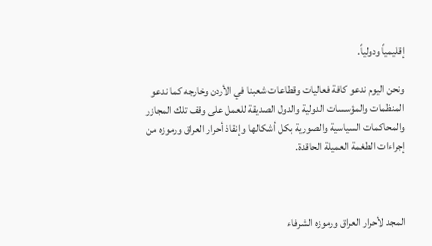إقليمياً ودولياً.

ونحن اليوم ندعو كافة فعاليات وقطاعات شعبنا في الأردن وخارجه كما ندعو المنظمات والمؤسسات الدولية والدول الصديقة للعمل على وقف تلك المجازر والمحاكمات السياسية والصورية بكل أشكالها وإنقاذ أحرار العراق ورموزه من إجراءات الطغمة العميلة الحاقدة.



المجد لأحرار العراق ورموزه الشرفاء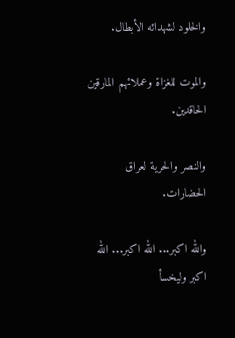والخلود لشهدائه الأبطال.

والموت للغزاة وعملائهم المارقين الحاقدين.

والنصر والحرية لعراق الحضارات.

والله اكبر... الله اكبر... الله اكبر وليخسأ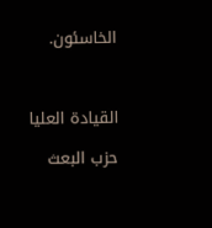الخاسئون.



القيادة العليا

حزب البعث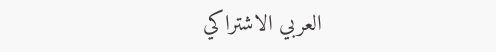العربي الاشتراكي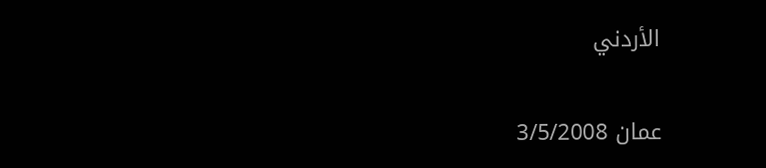الأردني

عمان 3/5/2008